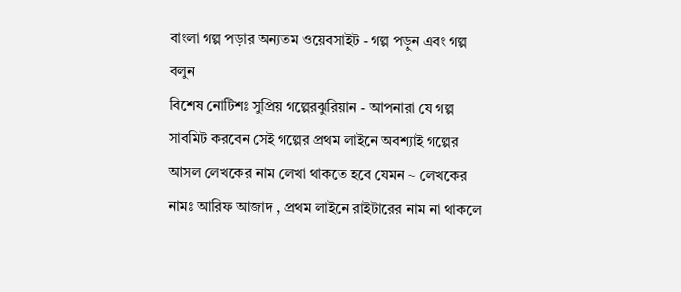বাংলা গল্প পড়ার অন্যতম ওয়েবসাইট - গল্প পড়ুন এবং গল্প বলুন
বিশেষ নোটিশঃ সুপ্রিয় গল্পেরঝুরিয়ান - আপনারা যে গল্প সাবমিট করবেন সেই গল্পের প্রথম লাইনে অবশ্যাই গল্পের আসল লেখকের নাম লেখা থাকতে হবে যেমন ~ লেখকের নামঃ আরিফ আজাদ , প্রথম লাইনে রাইটারের নাম না থাকলে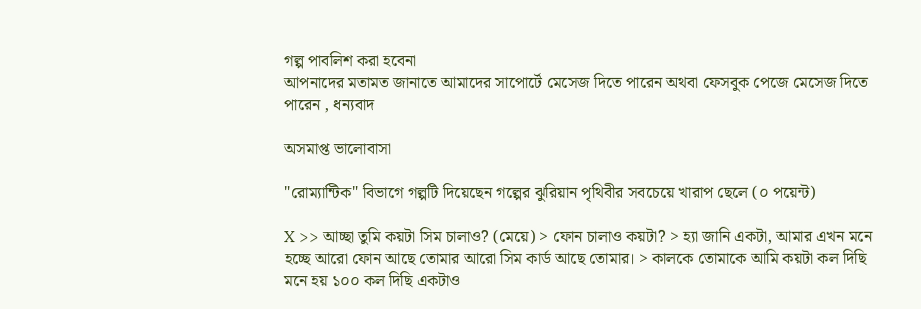গল্প পাবলিশ করা হবেনা
আপনাদের মতামত জানাতে আমাদের সাপোর্টে মেসেজ দিতে পারেন অথবা ফেসবুক পেজে মেসেজ দিতে পারেন , ধন্যবাদ

অসমাপ্ত ভালোবাসা

"রোম্যান্টিক" বিভাগে গল্পটি দিয়েছেন গল্পের ঝুরিয়ান পৃথিবীর সবচেয়ে খারাপ ছেলে (০ পয়েন্ট)

X >> আচ্ছা তুমি কয়টা সিম চালাও? (মেয়ে) > ফোন চালাও কয়টা? > হ্যা জানি একটা, আমার এখন মনে হচ্ছে আরো ফোন আছে তোমার আরো সিম কার্ড আছে তোমার। > কালকে তোমাকে আমি কয়টা কল দিছি মনে হয় ১০০ কল দিছি একটাও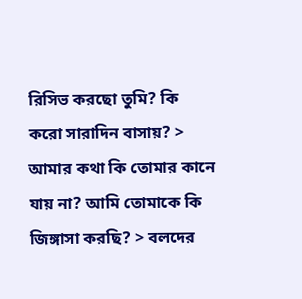রিসিভ করছো তুমি? কি করো সারাদিন বাসায়? > আমার কথা কি তোমার কানে যায় না? আমি তোমাকে কি জিঙ্গাসা করছি? > বলদের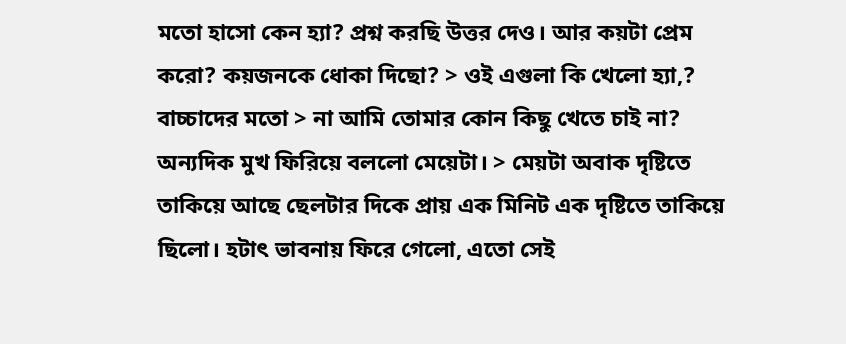মতো হাসো কেন হ্যা? প্রশ্ন করছি উত্তর দেও। আর কয়টা প্রেম করো? কয়জনকে ধোকা দিছো? > ওই এগুলা কি খেলো হ্যা,? বাচ্চাদের মতো > না আমি তোমার কোন কিছু খেতে চাই না? অন্যদিক মুখ ফিরিয়ে বললো মেয়েটা। > মেয়টা অবাক দৃষ্টিতে তাকিয়ে আছে ছেলটার দিকে প্রায় এক মিনিট এক দৃষ্টিতে তাকিয়ে ছিলো। হটাৎ ভাবনায় ফিরে গেলো, এতো সেই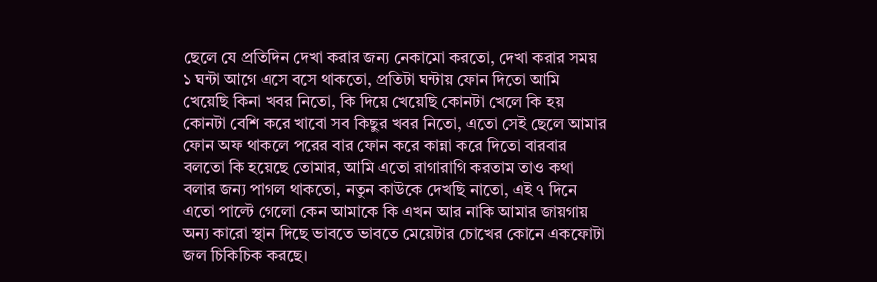ছেলে যে প্রতিদিন দেখা করার জন্য নেকামো করতো, দেখা করার সময় ১ ঘন্টা আগে এসে বসে থাকতো, প্রতিটা ঘন্টায় ফোন দিতো আমি খেয়েছি কিনা খবর নিতো, কি দিয়ে খেয়েছি কোনটা খেলে কি হয় কোনটা বেশি করে খাবো সব কিছুর খবর নিতো, এতো সেই ছেলে আমার ফোন অফ থাকলে পরের বার ফোন করে কান্না করে দিতো বারবার বলতো কি হয়েছে তোমার, আমি এতো রাগারাগি করতাম তাও কথা বলার জন্য পাগল থাকতো, নতুন কাউকে দেখছি নাতো, এই ৭ দিনে এতো পাল্টে গেলো কেন আমাকে কি এখন আর নাকি আমার জায়গায় অন্য কারো স্থান দিছে ভাবতে ভাবতে মেয়েটার চোখের কোনে একফোটা জল চিকিচিক করছে।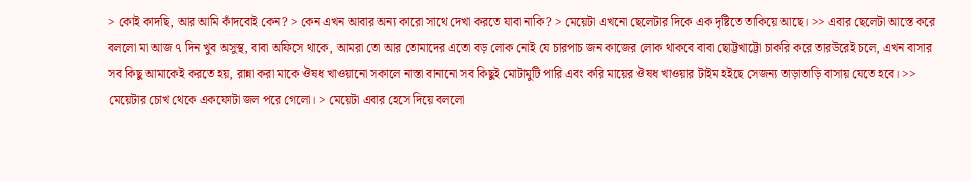> কোই কাদছি, আর আমি কাঁদবোই কেন? > কেন এখন আবার অন্য কারো সাথে দেখা করতে যাবা নাকি? > মেয়েটা এখনো ছেলেটার দিকে এক দৃষ্টিতে তাকিয়ে আছে। >> এবার ছেলেটা আস্তে করে বললো মা আজ ৭ দিন খুব অসুস্থ, বাবা অফিসে থাকে, আমরা তো আর তোমাদের এতো বড় লোক নোই যে চারপাচ জন কাজের লোক থাকবে বাবা ছোট্টখাট্টো চাকরি করে তারউরেই চলে, এখন বাসার সব কিছু আমাকেই করতে হয়, রান্না করা মাকে ঔষধ খাওয়ানো সকালে নাস্তা বানানো সব কিছুই মোটামুটি পারি এবং করি মায়ের ঔষধ খাওয়ার টাইম হইছে সেজন্য তাড়াতাড়ি বাসায় যেতে হবে। >> মেয়েটার চোখ থেকে একফোটা জল পরে গেলো। > মেয়েটা এবার হেসে দিয়ে বললো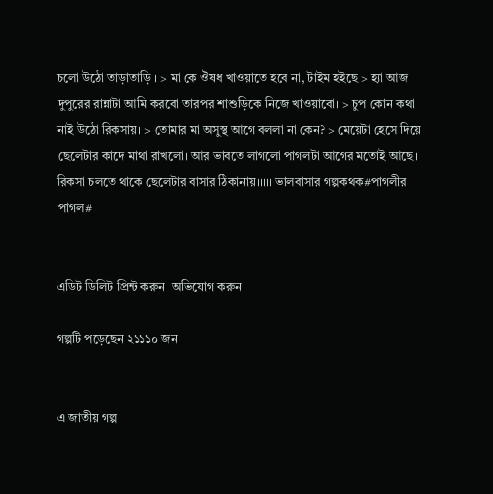চলো উঠো তাড়াতাড়ি । > মা কে ঔষধ খাওয়াতে হবে না, টাইম হইছে > হ্যা আজ দুপুরের রান্নাটা আমি করবো তারপর শাশুড়িকে নিজে খাওয়াবো। > চুপ কোন কথা নাই উঠো রিকসায়। > তোমার মা অসুস্থ আগে বললা না কেন? > মেয়েটা হেসে দিয়ে ছেলেটার কাদে মাথা রাখলো। আর ভাবতে লাগলো পাগলটা আগের মতোই আছে। রিকসা চলতে থাকে ছেলেটার বাসার ঠিকানায়।।।।। ভালবাসার গল্পকথক#পাগলীর পাগল#


এডিট ডিলিট প্রিন্ট করুন  অভিযোগ করুন

গল্পটি পড়েছেন ২১১১০ জন


এ জাতীয় গল্প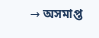→ অসমাপ্ত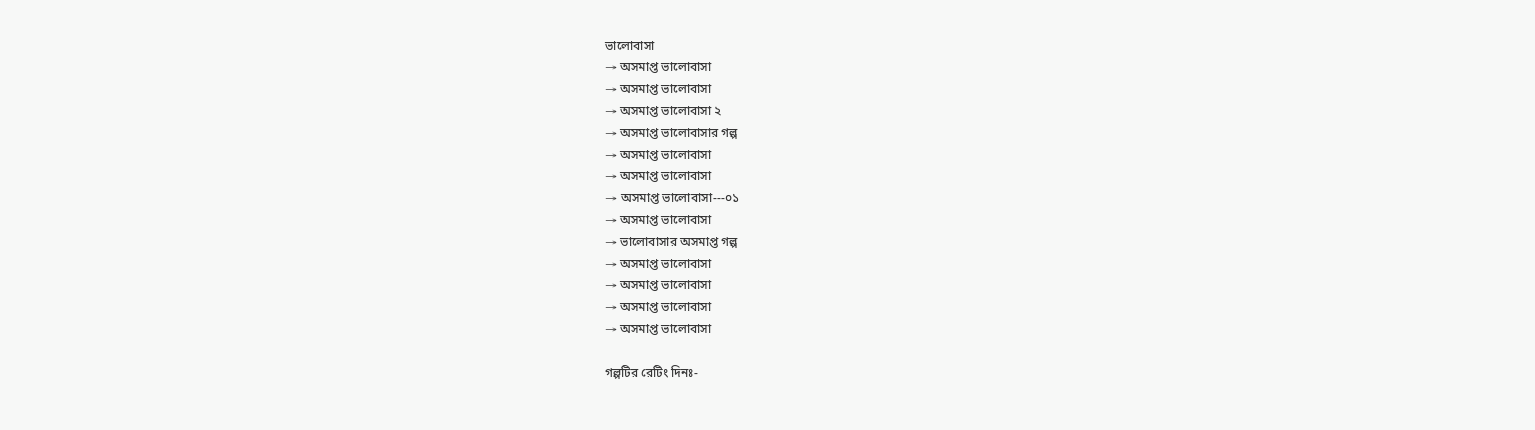ভালোবাসা
→ অসমাপ্ত ভালোবাসা
→ অসমাপ্ত ভালোবাসা
→ অসমাপ্ত ভালোবাসা ২
→ অসমাপ্ত ভালোবাসার গল্প
→ অসমাপ্ত ভালোবাসা
→ অসমাপ্ত ভালোবাসা
→ অসমাপ্ত ভালোবাসা---০১
→ অসমাপ্ত ভালোবাসা
→ ভালোবাসার অসমাপ্ত গল্প
→ অসমাপ্ত ভালোবাসা
→ অসমাপ্ত ভালোবাসা
→ অসমাপ্ত ভালোবাসা
→ অসমাপ্ত ভালোবাসা

গল্পটির রেটিং দিনঃ-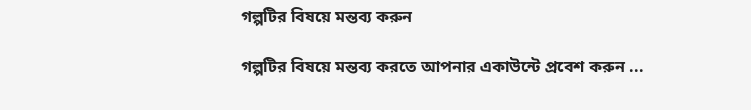গল্পটির বিষয়ে মন্তব্য করুন

গল্পটির বিষয়ে মন্তব্য করতে আপনার একাউন্টে প্রবেশ করুন ...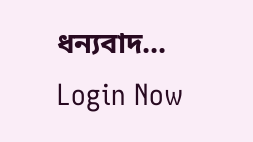ধন্যবাদ... Login Now